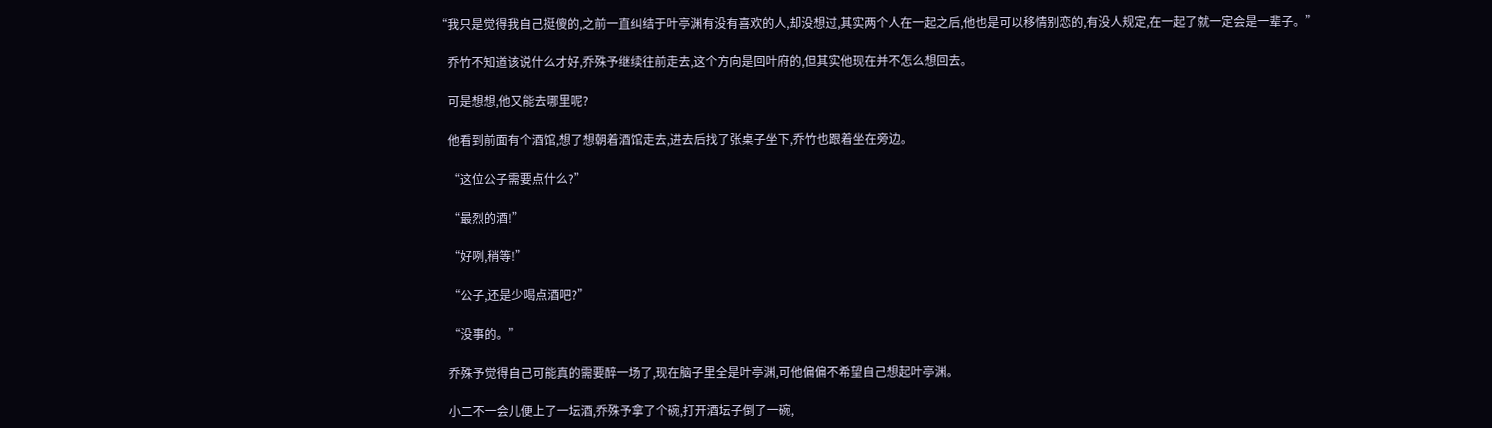“我只是觉得我自己挺傻的,之前一直纠结于叶亭渊有没有喜欢的人,却没想过,其实两个人在一起之后,他也是可以移情别恋的,有没人规定,在一起了就一定会是一辈子。”

    乔竹不知道该说什么才好,乔殊予继续往前走去,这个方向是回叶府的,但其实他现在并不怎么想回去。

    可是想想,他又能去哪里呢?

    他看到前面有个酒馆,想了想朝着酒馆走去,进去后找了张桌子坐下,乔竹也跟着坐在旁边。

    “这位公子需要点什么?”

    “最烈的酒!”

    “好咧,稍等!”

    “公子,还是少喝点酒吧?”

    “没事的。”

    乔殊予觉得自己可能真的需要醉一场了,现在脑子里全是叶亭渊,可他偏偏不希望自己想起叶亭渊。

    小二不一会儿便上了一坛酒,乔殊予拿了个碗,打开酒坛子倒了一碗,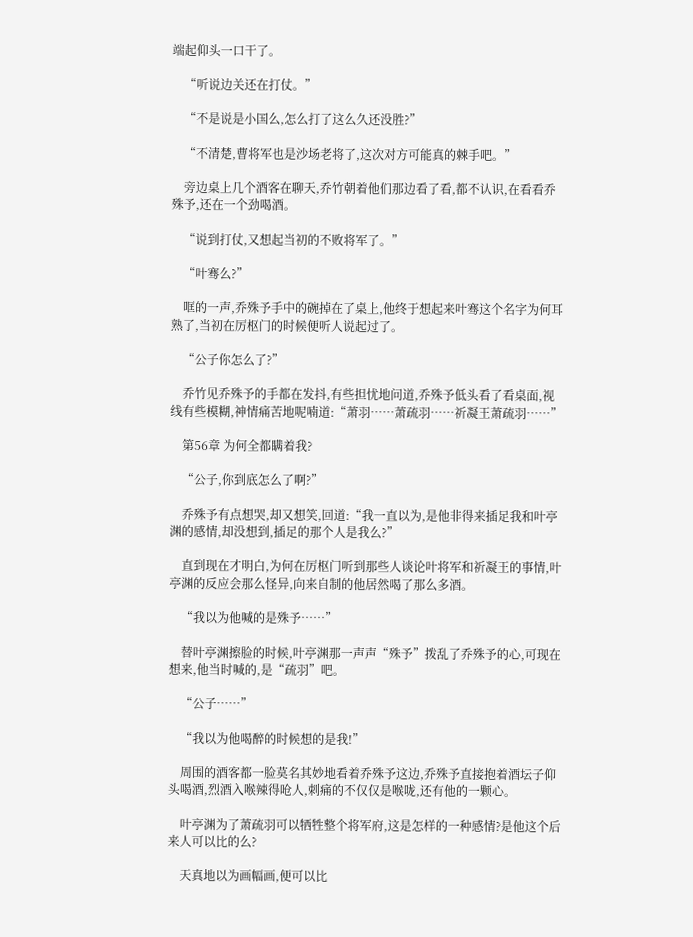端起仰头一口干了。

    “听说边关还在打仗。”

    “不是说是小国么,怎么打了这么久还没胜?”

    “不清楚,曹将军也是沙场老将了,这次对方可能真的棘手吧。”

    旁边桌上几个酒客在聊天,乔竹朝着他们那边看了看,都不认识,在看看乔殊予,还在一个劲喝酒。

    “说到打仗,又想起当初的不败将军了。”

    “叶骞么?”

    哐的一声,乔殊予手中的碗掉在了桌上,他终于想起来叶骞这个名字为何耳熟了,当初在厉枢门的时候便听人说起过了。

    “公子你怎么了?”

    乔竹见乔殊予的手都在发抖,有些担忧地问道,乔殊予低头看了看桌面,视线有些模糊,神情痛苦地呢喃道:“萧羽……萧疏羽……祈凝王萧疏羽……”

    第56章 为何全都瞒着我?

    “公子,你到底怎么了啊?”

    乔殊予有点想哭,却又想笑,回道:“我一直以为,是他非得来插足我和叶亭渊的感情,却没想到,插足的那个人是我么?”

    直到现在才明白,为何在厉枢门听到那些人谈论叶将军和祈凝王的事情,叶亭渊的反应会那么怪异,向来自制的他居然喝了那么多酒。

    “我以为他喊的是殊予……”

    替叶亭渊擦脸的时候,叶亭渊那一声声“殊予”拨乱了乔殊予的心,可现在想来,他当时喊的,是“疏羽”吧。

    “公子……”

    “我以为他喝醉的时候想的是我!”

    周围的酒客都一脸莫名其妙地看着乔殊予这边,乔殊予直接抱着酒坛子仰头喝酒,烈酒入喉辣得呛人,刺痛的不仅仅是喉咙,还有他的一颗心。

    叶亭渊为了萧疏羽可以牺牲整个将军府,这是怎样的一种感情?是他这个后来人可以比的么?

    天真地以为画幅画,便可以比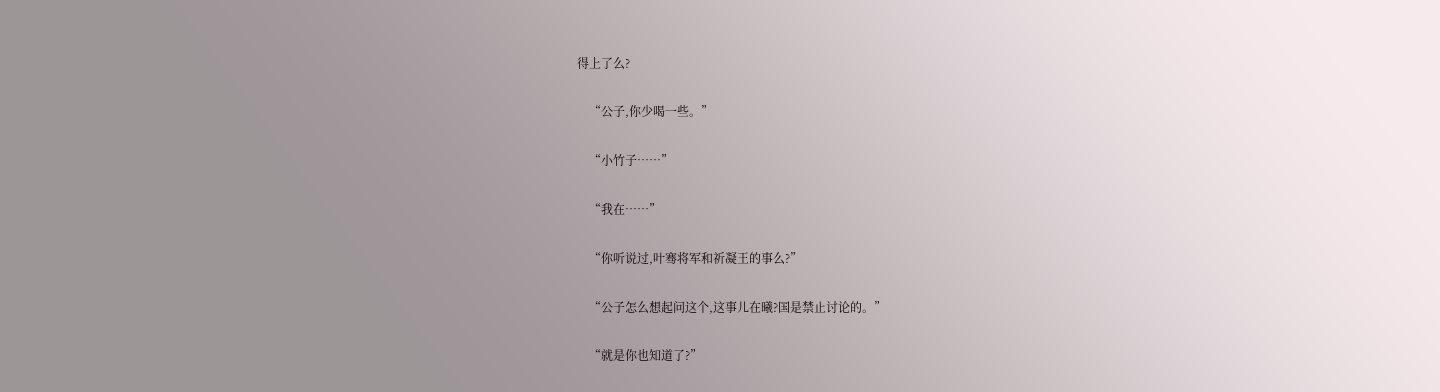得上了么?

    “公子,你少喝一些。”

    “小竹子……”

    “我在……”

    “你听说过,叶骞将军和祈凝王的事么?”

    “公子怎么想起问这个,这事儿在曦?国是禁止讨论的。”

    “就是你也知道了?”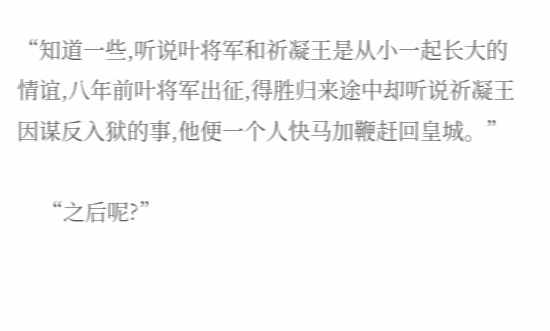“知道一些,听说叶将军和祈凝王是从小一起长大的情谊,八年前叶将军出征,得胜归来途中却听说祈凝王因谋反入狱的事,他便一个人快马加鞭赶回皇城。”

    “之后呢?”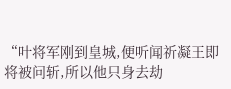“叶将军刚到皇城,便听闻祈凝王即将被问斩,所以他只身去劫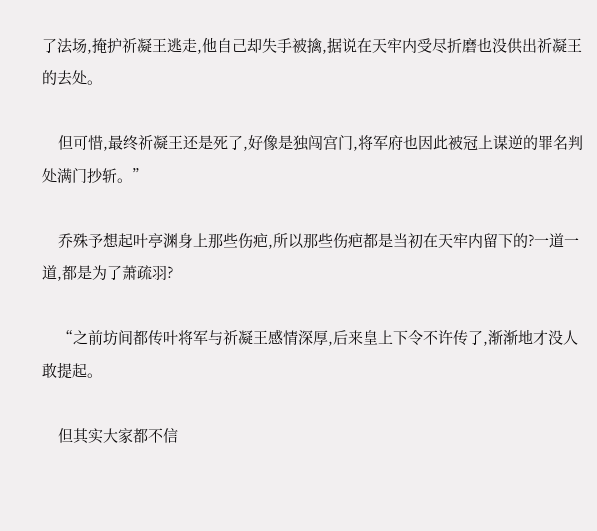了法场,掩护祈凝王逃走,他自己却失手被擒,据说在天牢内受尽折磨也没供出祈凝王的去处。

    但可惜,最终祈凝王还是死了,好像是独闯宫门,将军府也因此被冠上谋逆的罪名判处满门抄斩。”

    乔殊予想起叶亭渊身上那些伤疤,所以那些伤疤都是当初在天牢内留下的?一道一道,都是为了萧疏羽?

    “之前坊间都传叶将军与祈凝王感情深厚,后来皇上下令不许传了,渐渐地才没人敢提起。

    但其实大家都不信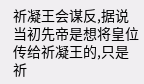祈凝王会谋反,据说当初先帝是想将皇位传给祈凝王的,只是祈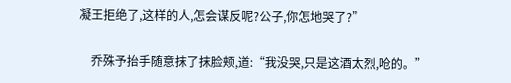凝王拒绝了,这样的人,怎会谋反呢?公子,你怎地哭了?”

    乔殊予抬手随意抹了抹脸颊,道:“我没哭,只是这酒太烈,呛的。”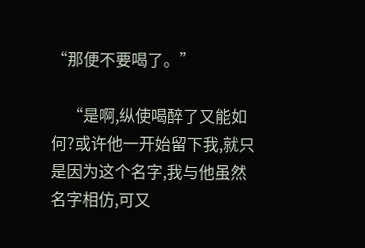“那便不要喝了。”

    “是啊,纵使喝醉了又能如何?或许他一开始留下我,就只是因为这个名字,我与他虽然名字相仿,可又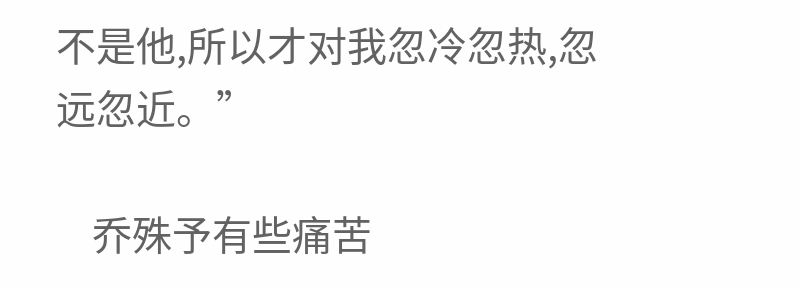不是他,所以才对我忽冷忽热,忽远忽近。”

    乔殊予有些痛苦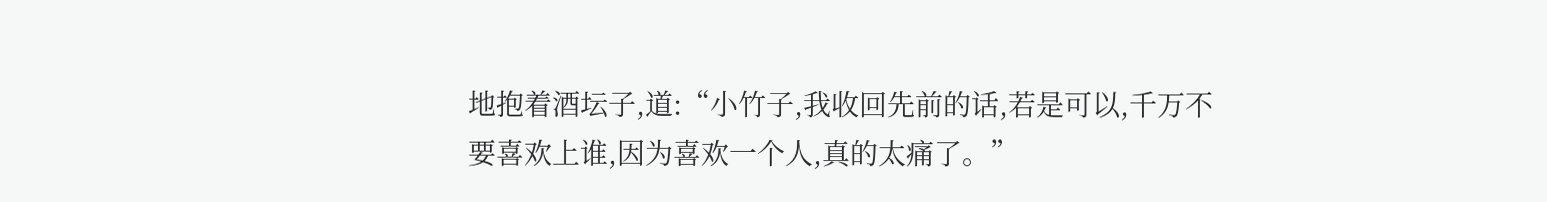地抱着酒坛子,道:“小竹子,我收回先前的话,若是可以,千万不要喜欢上谁,因为喜欢一个人,真的太痛了。”